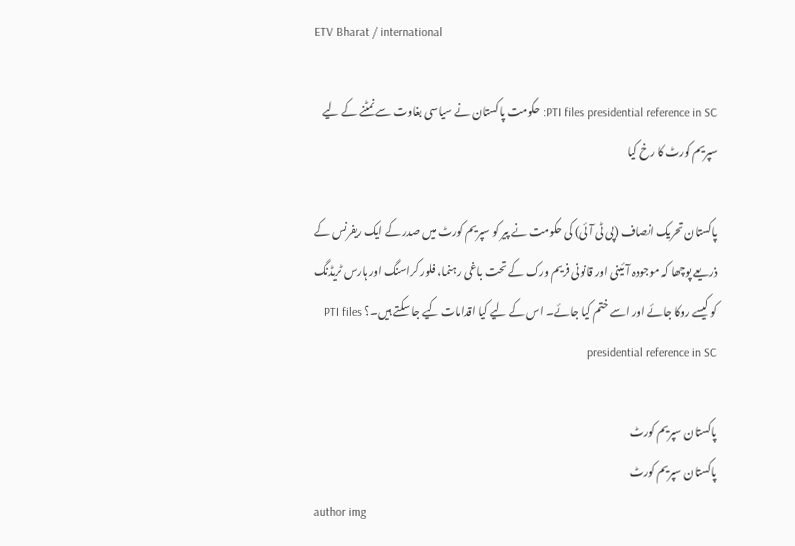ETV Bharat / international

PTI files presidential reference in SC: حکومت پاکستان نے سیاسی بغاوت سے نمٹنے کے لیے سپریم کورٹ کا رخ کیا

پاکستان تحریک انصاف (پی ٹی آئی) کی حکومت نے پیر کو سپریم کورٹ میں صدر کے ایک ریفرنس کے ذریعے پوچھا کہ موجودہ آئینی اور قانونی فریم ورک کے تحت باغی رہنما، فلور کراسنگ اور ہارس ٹریڈنگ کو کیسے روکا جائے اور اسے ختم کیا جائے۔ اس کے لیے کیا اقدامات کیے جا سکتے ہیں۔؟ PTI files presidential reference in SC

پاکستان سپریم کورٹ
پاکستان سپریم کورٹ
author img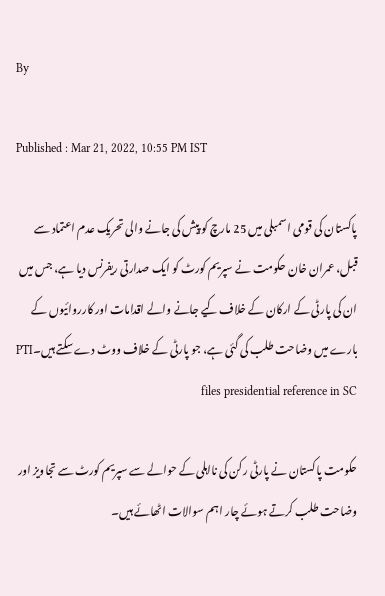By

Published : Mar 21, 2022, 10:55 PM IST

پاکستان کی قومی اسمبلی میں 25 مارچ کو پیش کی جانے والی تحریک عدم اعتماد سے قبل، عمران خان حکومت نے سپریم کورٹ کو ایک صدارتی ریفرنس دیا ہے، جس میں ان کی پارٹی کے ارکان کے خلاف کیے جانے والے اقدامات اور کارروائیوں کے بارے میں وضاحت طلب کی گئی ہے، جو پارٹی کے خلاف ووٹ دے سکتے ہیں۔PTI files presidential reference in SC

حکومت پاکستان نے پارٹی رکن کی نااہلی کے حوالے سے سپریم کورٹ سے تجاویز اور وضاحت طلب کرتے ہوئے چار اہم سوالات اٹھائے ہیں۔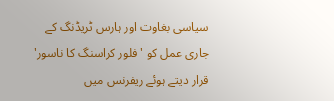سیاسی بغاوت اور ہارس ٹریڈنگ کے جاری عمل کو 'فلور کراسنگ کا ناسور' قرار دیتے ہوئے ریفرنس میں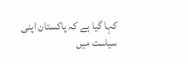کہا گیا ہے کہ پاکستان اپنی سیاست میں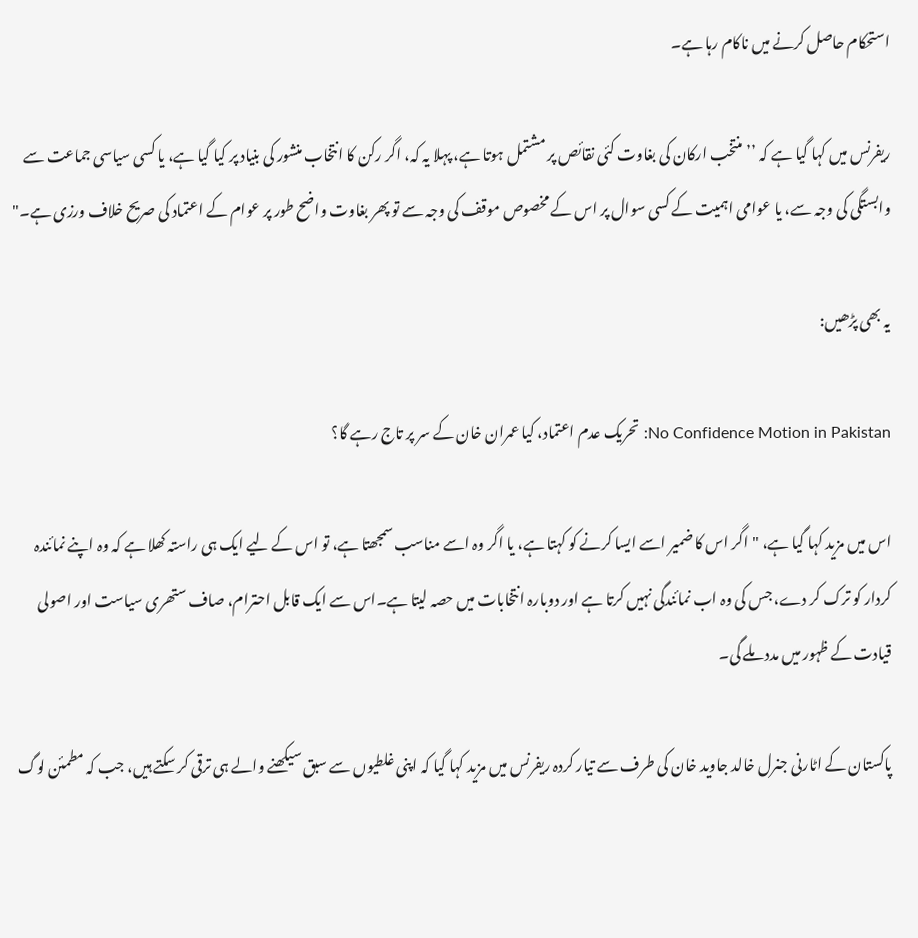استحکام حاصل کرنے میں ناکام رہا ہے۔

ریفرنس میں کہا گیا ہے کہ ’’منتخب ارکان کی بغاوت کئی نقائص پر مشتمل ہوتا ہے، پہلا یہ کہ، اگر رکن کا انتخاب منشور کی بنیاد پر کیا گیا ہے، یا کسی سیاسی جماعت سے وابستگی کی وجہ سے، یا عوامی اہمیت کے کسی سوال پر اس کے مخصوص موقف کی وجہ سے تو پھر بغاوت واضح طور پر عوام کے اعتماد کی صریح خلاف ورزی ہے۔"

یہ بھی پڑھیں:

No Confidence Motion in Pakistan: تحریک عدم اعتماد، کیا عمران خان کے سر پر تاج رہے گا؟

اس میں مزید کہا گیا ہے، "اگر اس کا ضمیر اسے ایسا کرنے کو کہتا ہے، یا اگر وہ اسے مناسب سمجھتا ہے، تو اس کے لیے ایک ہی راستہ کھلا ہے کہ وہ اپنے نمائندہ کردار کو ترک کر دے، جس کی وہ اب نمائندگی نہیں کرتا ہے اور دوبارہ انتخابات میں حصہ لیتا ہے۔اس سے ایک قابل احترام، صاف ستھری سیاست اور اصولی قیادت کے ظہور میں مدد ملے گی۔

پاکستان کے اٹارنی جنرل خالد جاوید خان کی طرف سے تیار کردہ ریفرنس میں مزید کہا گیا کہ اپنی غلطیوں سے سبق سیکھنے والے ہی ترقی کر سکتے ہیں، جب کہ مطمئن لوگ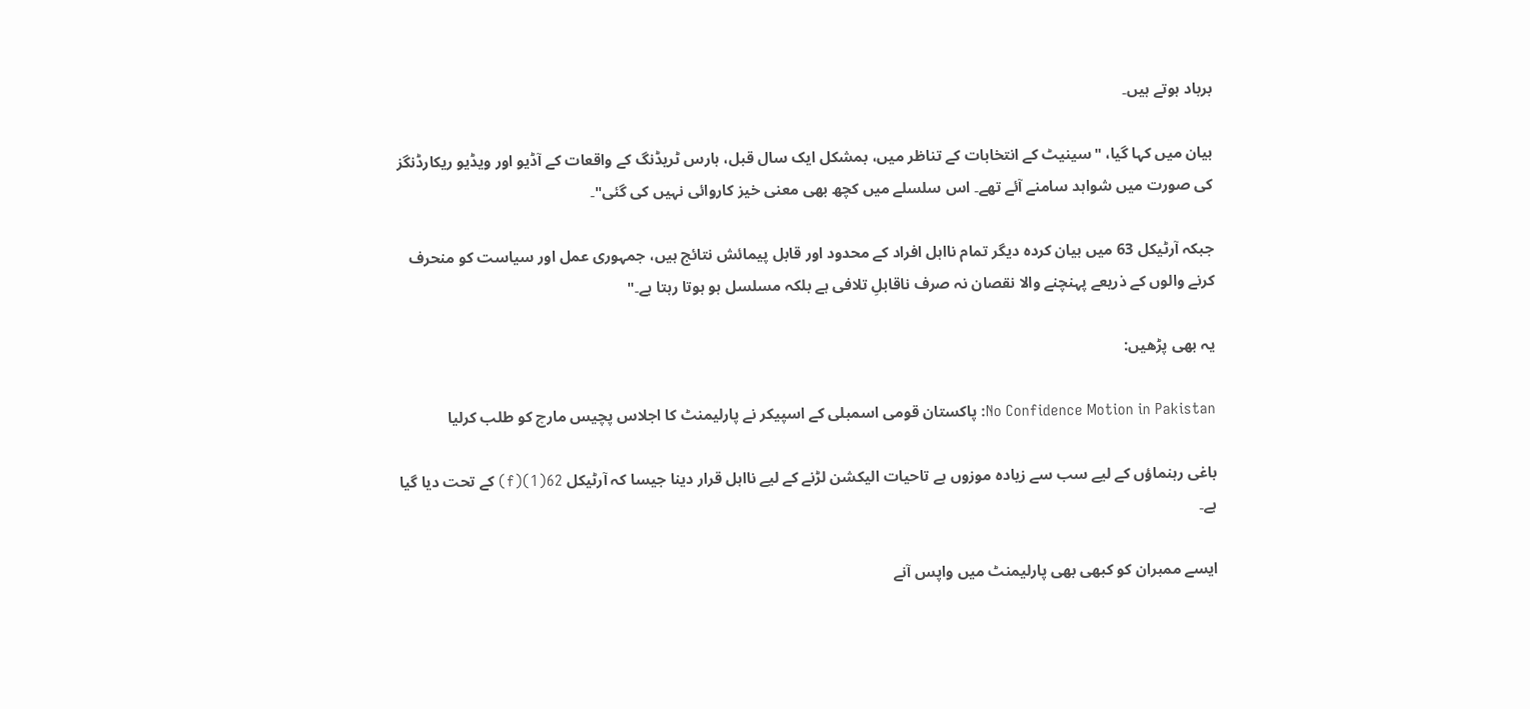برباد ہوتے ہیں۔

بیان میں کہا گیا، "سینیٹ کے انتخابات کے تناظر میں، بمشکل ایک سال قبل، ہارس ٹریڈنگ کے واقعات کے آڈیو اور ویڈیو ریکارڈنگز کی صورت میں شواہد سامنے آئے تھے۔ اس سلسلے میں کچھ بھی معنی خیز کاروائی نہیں کی گئی"۔

جبکہ آرٹیکل 63 میں بیان کردہ دیگر تمام نااہل افراد کے محدود اور قابل پیمائش نتائج ہیں، جمہوری عمل اور سیاست کو منحرف کرنے والوں کے ذریعے پہنچنے والا نقصان نہ صرف ناقابلِ تلافی ہے بلکہ مسلسل ہو ہوتا رہتا ہے۔"

یہ بھی پڑھیں:

No Confidence Motion in Pakistan: پاکستان قومی اسمبلی کے اسپیکر نے پارلیمنٹ کا اجلاس پچیس مارچ کو طلب کرلیا

باغی رہنماؤں کے لیے سب سے زیادہ موزوں ہے تاحیات الیکشن لڑنے کے لیے نااہل قرار دینا جیسا کہ آرٹیکل 62(1)(f) کے تحت دیا گیا ہے۔

ایسے ممبران کو کبھی بھی پارلیمنٹ میں واپس آنے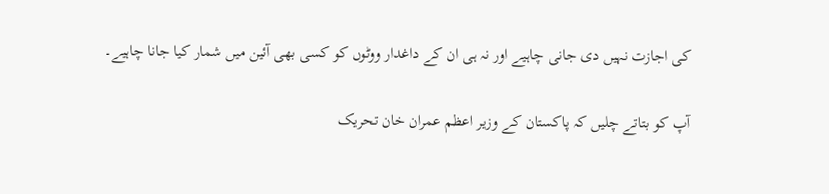کی اجازت نہیں دی جانی چاہیے اور نہ ہی ان کے داغدار ووٹوں کو کسی بھی آئین میں شمار کیا جانا چاہیے۔

آپ کو بتاتے چلیں کہ پاکستان کے وزیر اعظم عمران خان تحریک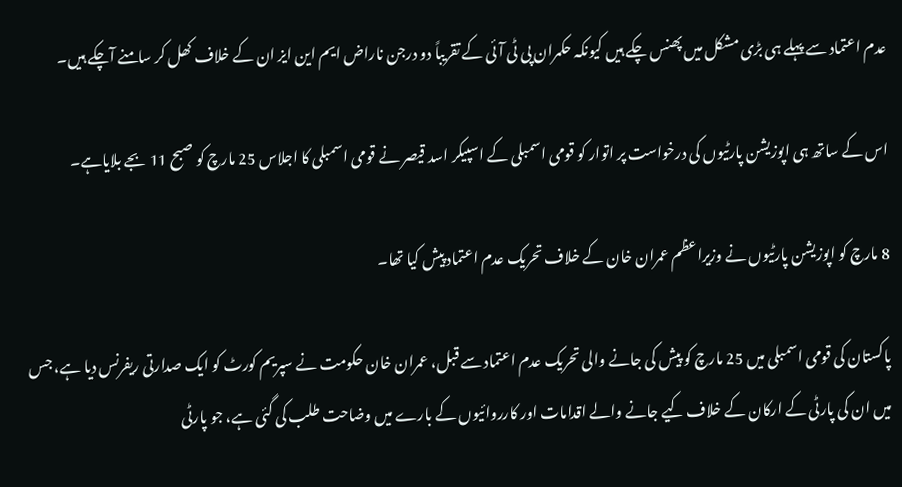عدم اعتماد سے پہلے ہی بڑی مشکل میں پھنس چکے ہیں کیونکہ حکمران پی ٹی آئی کے تقریباً دو درجن ناراض ایم این ایز ان کے خلاف کھل کر سامنے آچکے ہیں۔

اس کے ساتھ ہی اپوزیشن پارٹیوں کی درخواست پر اتوار کو قومی اسمبلی کے اسپیکر اسد قیصر نے قومی اسمبلی کا اجلاس 25 مارچ کو صبح 11 بجے بلایاہے۔

8 مارچ کو اپوزیشن پارٹیوں نے وزیراعظم عمران خان کے خلاف تحریک عدم اعتماد پیش کیا تھا۔

پاکستان کی قومی اسمبلی میں 25 مارچ کو پیش کی جانے والی تحریک عدم اعتماد سے قبل، عمران خان حکومت نے سپریم کورٹ کو ایک صدارتی ریفرنس دیا ہے، جس میں ان کی پارٹی کے ارکان کے خلاف کیے جانے والے اقدامات اور کارروائیوں کے بارے میں وضاحت طلب کی گئی ہے، جو پارٹی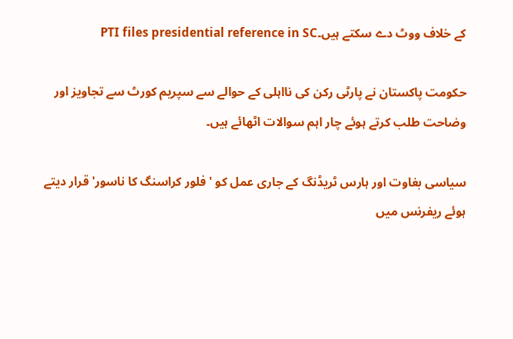کے خلاف ووٹ دے سکتے ہیں۔PTI files presidential reference in SC

حکومت پاکستان نے پارٹی رکن کی نااہلی کے حوالے سے سپریم کورٹ سے تجاویز اور وضاحت طلب کرتے ہوئے چار اہم سوالات اٹھائے ہیں۔

سیاسی بغاوت اور ہارس ٹریڈنگ کے جاری عمل کو 'فلور کراسنگ کا ناسور' قرار دیتے ہوئے ریفرنس میں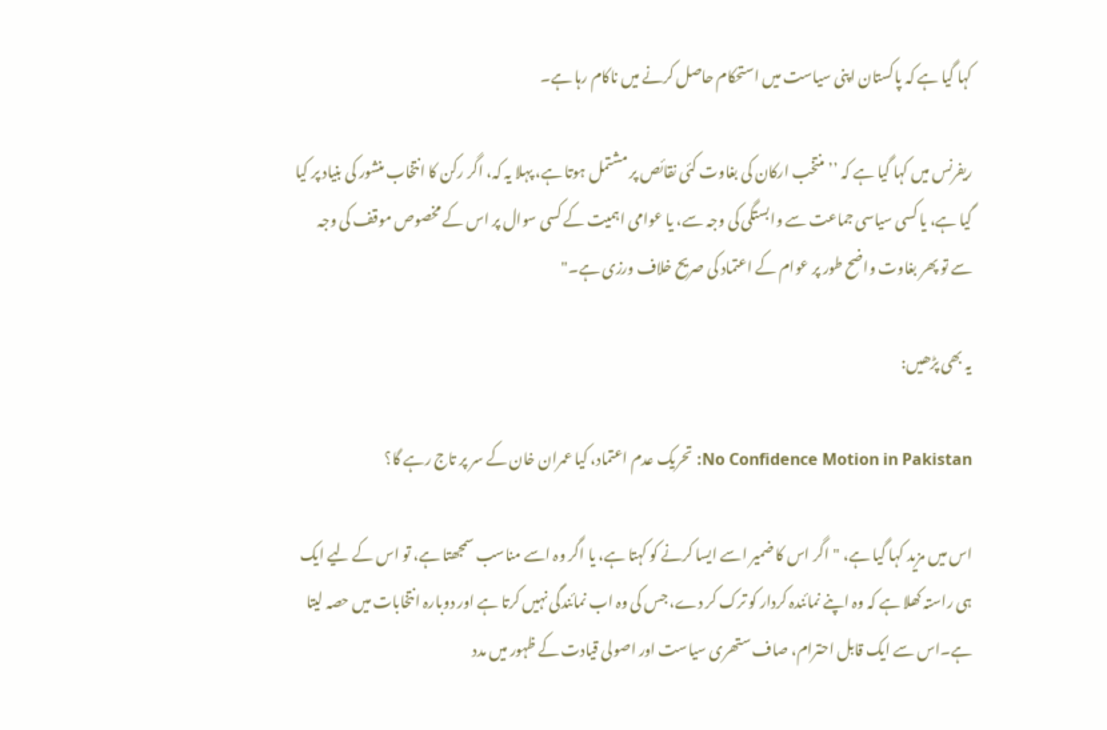کہا گیا ہے کہ پاکستان اپنی سیاست میں استحکام حاصل کرنے میں ناکام رہا ہے۔

ریفرنس میں کہا گیا ہے کہ ’’منتخب ارکان کی بغاوت کئی نقائص پر مشتمل ہوتا ہے، پہلا یہ کہ، اگر رکن کا انتخاب منشور کی بنیاد پر کیا گیا ہے، یا کسی سیاسی جماعت سے وابستگی کی وجہ سے، یا عوامی اہمیت کے کسی سوال پر اس کے مخصوص موقف کی وجہ سے تو پھر بغاوت واضح طور پر عوام کے اعتماد کی صریح خلاف ورزی ہے۔"

یہ بھی پڑھیں:

No Confidence Motion in Pakistan: تحریک عدم اعتماد، کیا عمران خان کے سر پر تاج رہے گا؟

اس میں مزید کہا گیا ہے، "اگر اس کا ضمیر اسے ایسا کرنے کو کہتا ہے، یا اگر وہ اسے مناسب سمجھتا ہے، تو اس کے لیے ایک ہی راستہ کھلا ہے کہ وہ اپنے نمائندہ کردار کو ترک کر دے، جس کی وہ اب نمائندگی نہیں کرتا ہے اور دوبارہ انتخابات میں حصہ لیتا ہے۔اس سے ایک قابل احترام، صاف ستھری سیاست اور اصولی قیادت کے ظہور میں مدد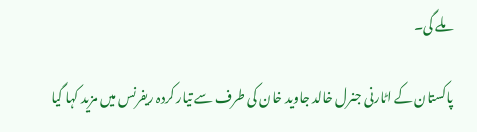ملے گی۔

پاکستان کے اٹارنی جنرل خالد جاوید خان کی طرف سے تیار کردہ ریفرنس میں مزید کہا گیا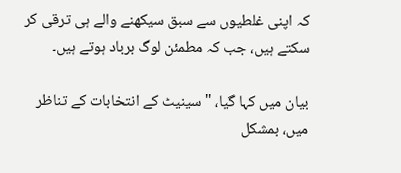کہ اپنی غلطیوں سے سبق سیکھنے والے ہی ترقی کر سکتے ہیں، جب کہ مطمئن لوگ برباد ہوتے ہیں۔

بیان میں کہا گیا، "سینیٹ کے انتخابات کے تناظر میں، بمشکل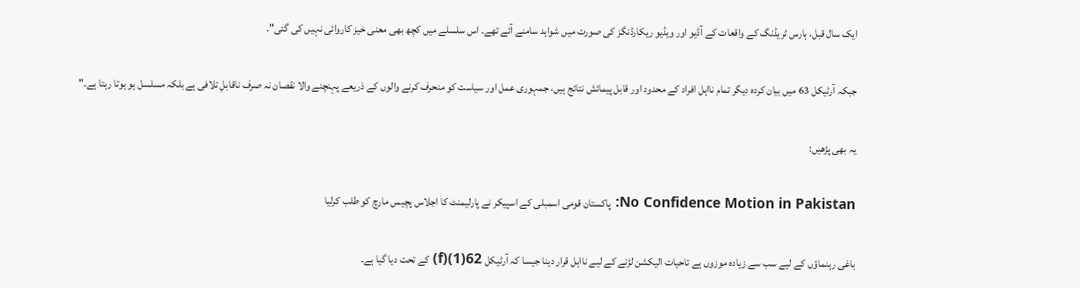ایک سال قبل، ہارس ٹریڈنگ کے واقعات کے آڈیو اور ویڈیو ریکارڈنگز کی صورت میں شواہد سامنے آئے تھے۔ اس سلسلے میں کچھ بھی معنی خیز کاروائی نہیں کی گئی"۔

جبکہ آرٹیکل 63 میں بیان کردہ دیگر تمام نااہل افراد کے محدود اور قابل پیمائش نتائج ہیں، جمہوری عمل اور سیاست کو منحرف کرنے والوں کے ذریعے پہنچنے والا نقصان نہ صرف ناقابلِ تلافی ہے بلکہ مسلسل ہو ہوتا رہتا ہے۔"

یہ بھی پڑھیں:

No Confidence Motion in Pakistan: پاکستان قومی اسمبلی کے اسپیکر نے پارلیمنٹ کا اجلاس پچیس مارچ کو طلب کرلیا

باغی رہنماؤں کے لیے سب سے زیادہ موزوں ہے تاحیات الیکشن لڑنے کے لیے نااہل قرار دینا جیسا کہ آرٹیکل 62(1)(f) کے تحت دیا گیا ہے۔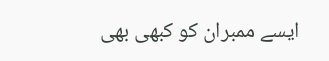ایسے ممبران کو کبھی بھی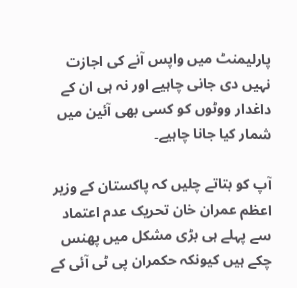پارلیمنٹ میں واپس آنے کی اجازت نہیں دی جانی چاہیے اور نہ ہی ان کے داغدار ووٹوں کو کسی بھی آئین میں شمار کیا جانا چاہیے۔

آپ کو بتاتے چلیں کہ پاکستان کے وزیر اعظم عمران خان تحریک عدم اعتماد سے پہلے ہی بڑی مشکل میں پھنس چکے ہیں کیونکہ حکمران پی ٹی آئی کے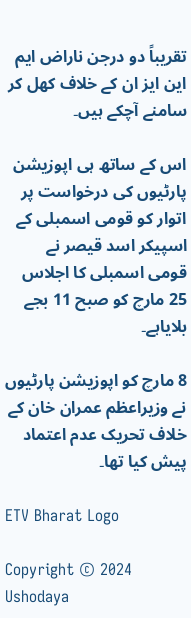تقریباً دو درجن ناراض ایم این ایز ان کے خلاف کھل کر سامنے آچکے ہیں۔

اس کے ساتھ ہی اپوزیشن پارٹیوں کی درخواست پر اتوار کو قومی اسمبلی کے اسپیکر اسد قیصر نے قومی اسمبلی کا اجلاس 25 مارچ کو صبح 11 بجے بلایاہے۔

8 مارچ کو اپوزیشن پارٹیوں نے وزیراعظم عمران خان کے خلاف تحریک عدم اعتماد پیش کیا تھا۔

ETV Bharat Logo

Copyright © 2024 Ushodaya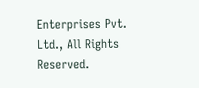Enterprises Pvt. Ltd., All Rights Reserved.